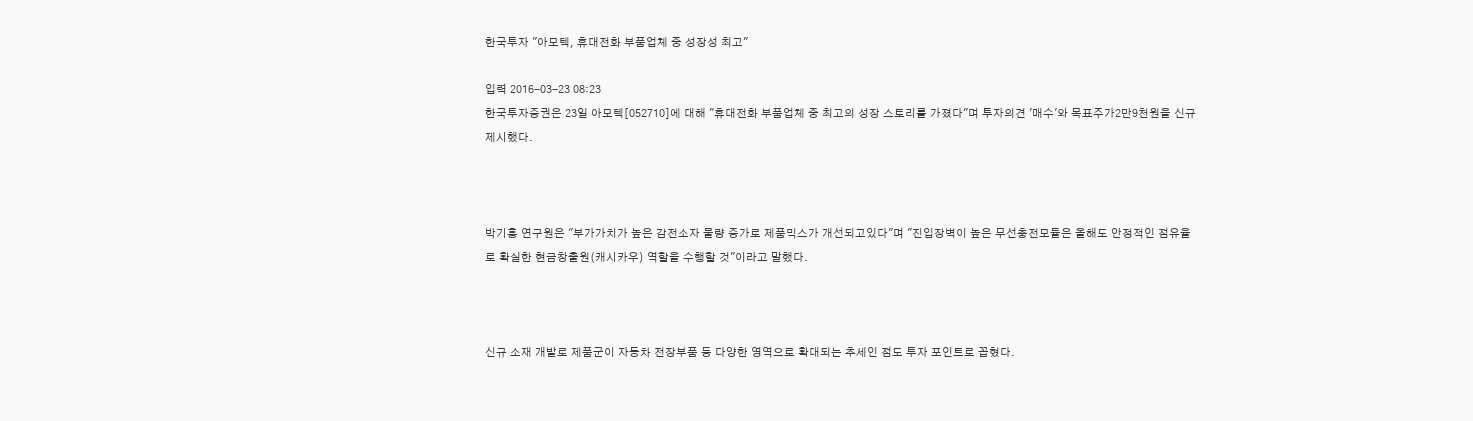한국투자 "아모텍, 휴대전화 부품업체 중 성장성 최고"

입력 2016-03-23 08:23
한국투자증권은 23일 아모텍[052710]에 대해 "휴대전화 부품업체 중 최고의 성장 스토리를 가졌다"며 투자의견 '매수'와 목표주가2만9천원을 신규 제시했다.



박기흥 연구원은 "부가가치가 높은 감전소자 물량 증가로 제품믹스가 개선되고있다"며 "진입장벽이 높은 무선충전모듈은 올해도 안정적인 점유율로 확실한 현금창출원(캐시카우) 역할을 수행할 것"이라고 말했다.



신규 소재 개발로 제품군이 자동차 전장부품 등 다양한 영역으로 확대되는 추세인 점도 투자 포인트로 꼽혔다.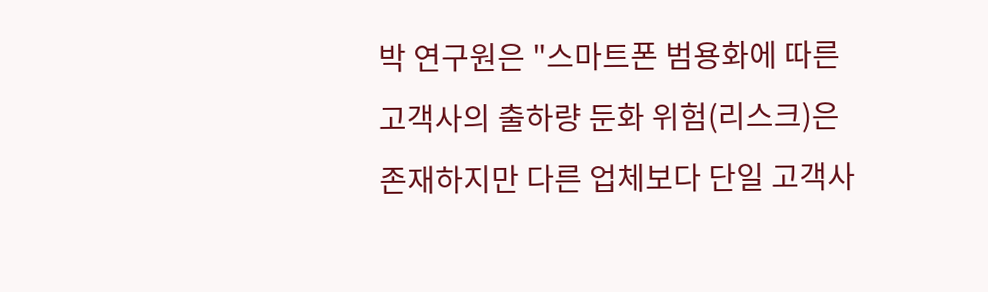박 연구원은 "스마트폰 범용화에 따른 고객사의 출하량 둔화 위험(리스크)은 존재하지만 다른 업체보다 단일 고객사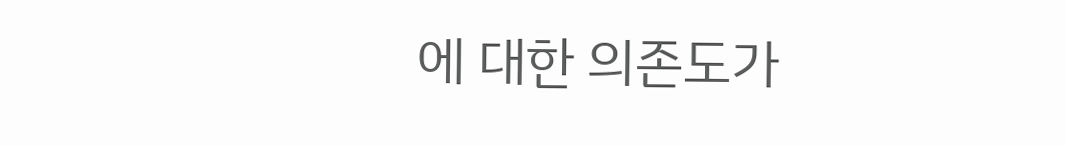에 대한 의존도가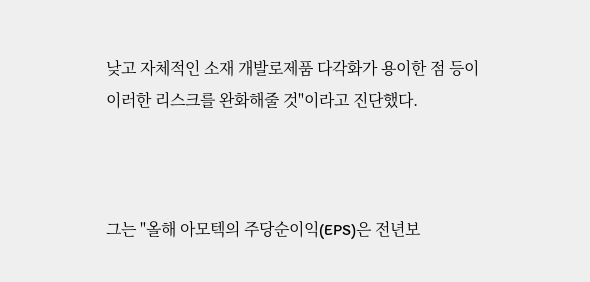낮고 자체적인 소재 개발로제품 다각화가 용이한 점 등이 이러한 리스크를 완화해줄 것"이라고 진단했다.



그는 "올해 아모텍의 주당순이익(EPS)은 전년보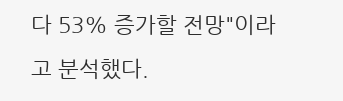다 53% 증가할 전망"이라고 분석했다.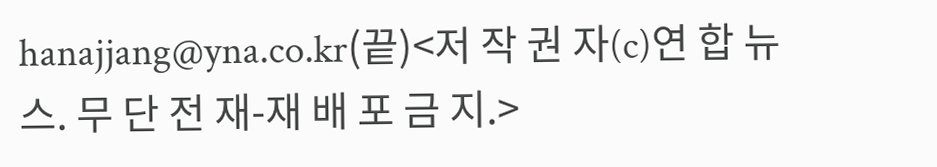hanajjang@yna.co.kr(끝)<저 작 권 자(c)연 합 뉴 스. 무 단 전 재-재 배 포 금 지.>